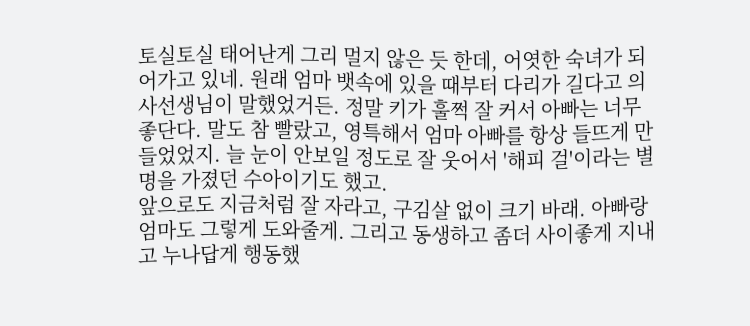토실토실 태어난게 그리 멀지 않은 듯 한데, 어엿한 숙녀가 되어가고 있네. 원래 엄마 뱃속에 있을 때부터 다리가 길다고 의사선생님이 말했었거든. 정말 키가 훌쩍 잘 커서 아빠는 너무 좋단다. 말도 참 빨랐고, 영특해서 엄마 아빠를 항상 들뜨게 만들었었지. 늘 눈이 안보일 정도로 잘 웃어서 '해피 걸'이라는 별명을 가졌던 수아이기도 했고.
앞으로도 지금처럼 잘 자라고, 구김살 없이 크기 바래. 아빠랑 엄마도 그렇게 도와줄게. 그리고 동생하고 좀더 사이좋게 지내고 누나답게 행동했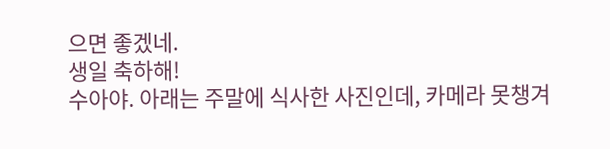으면 좋겠네.
생일 축하해!
수아야. 아래는 주말에 식사한 사진인데, 카메라 못챙겨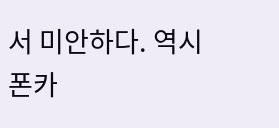서 미안하다. 역시 폰카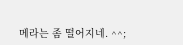메라는 좀 떨어지네. ^^;